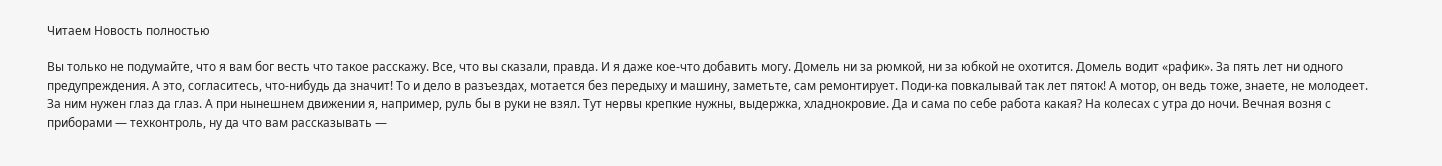Читаем Новость полностью

Вы только не подумайте, что я вам бог весть что такое расскажу. Все, что вы сказали, правда. И я даже кое-что добавить могу. Домель ни за рюмкой, ни за юбкой не охотится. Домель водит «рафик». За пять лет ни одного предупреждения. А это, согласитесь, что-нибудь да значит! То и дело в разъездах, мотается без передыху и машину, заметьте, сам ремонтирует. Поди-ка повкалывай так лет пяток! А мотор, он ведь тоже, знаете, не молодеет. За ним нужен глаз да глаз. А при нынешнем движении я, например, руль бы в руки не взял. Тут нервы крепкие нужны, выдержка, хладнокровие. Да и сама по себе работа какая? На колесах с утра до ночи. Вечная возня с приборами — техконтроль, ну да что вам рассказывать —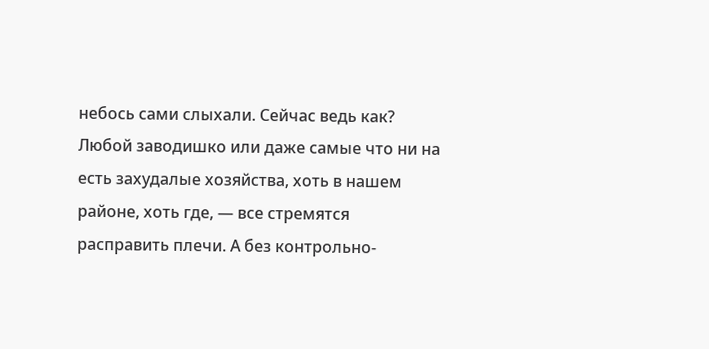небось сами слыхали. Сейчас ведь как? Любой заводишко или даже самые что ни на есть захудалые хозяйства, хоть в нашем районе, хоть где, — все стремятся расправить плечи. А без контрольно-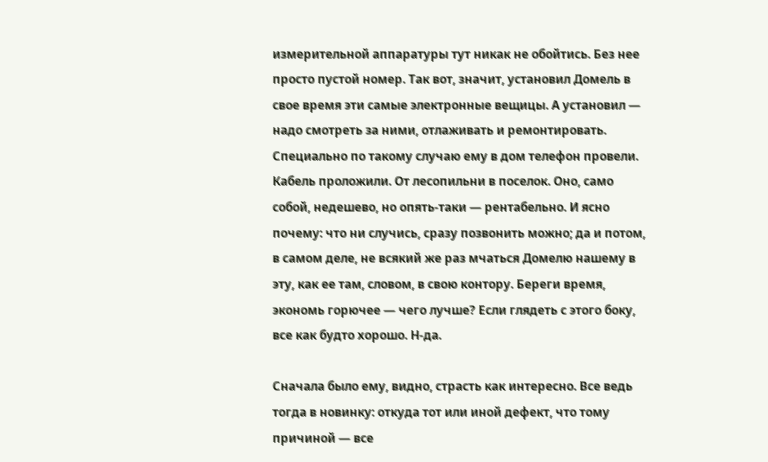измерительной аппаратуры тут никак не обойтись. Без нее просто пустой номер. Так вот, значит, установил Домель в свое время эти самые электронные вещицы. А установил — надо смотреть за ними, отлаживать и ремонтировать. Специально по такому случаю ему в дом телефон провели. Кабель проложили. От лесопильни в поселок. Оно, само собой, недешево, но опять-таки — рентабельно. И ясно почему: что ни случись, сразу позвонить можно; да и потом, в самом деле, не всякий же раз мчаться Домелю нашему в эту, как ее там, словом, в свою контору. Береги время, экономь горючее — чего лучше? Если глядеть с этого боку, все как будто хорошо. Н-да.

Сначала было ему, видно, страсть как интересно. Все ведь тогда в новинку: откуда тот или иной дефект, что тому причиной — все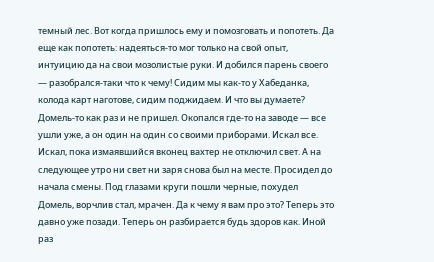темный лес. Вот когда пришлось ему и помозговать и попотеть. Да еще как попотеть: надеяться-то мог только на свой опыт, интуицию да на свои мозолистые руки. И добился парень своего — разобрался-таки что к чему! Сидим мы как-то у Хабеданка, колода карт наготове, сидим поджидаем. И что вы думаете? Домель-то как раз и не пришел. Окопался где-то на заводе — все ушли уже, а он один на один со своими приборами. Искал все. Искал, пока измаявшийся вконец вахтер не отключил свет. А на следующее утро ни свет ни заря снова был на месте. Просидел до начала смены. Под глазами круги пошли черные, похудел Домель, ворчлив стал, мрачен. Да к чему я вам про это? Теперь это давно уже позади. Теперь он разбирается будь здоров как. Иной раз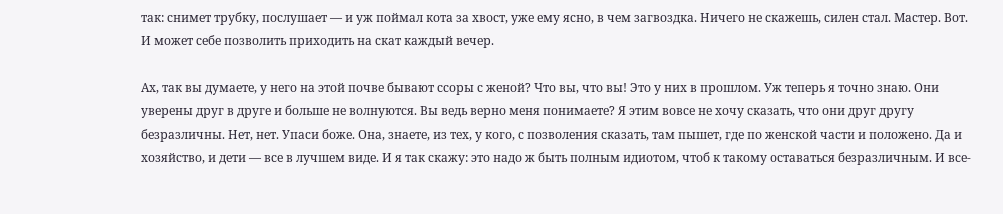так: снимет трубку, послушает — и уж поймал кота за хвост, уже ему ясно, в чем загвоздка. Ничего не скажешь, силен стал. Мастер. Вот. И может себе позволить приходить на скат каждый вечер.

Ах, так вы думаете, у него на этой почве бывают ссоры с женой? Что вы, что вы! Это у них в прошлом. Уж теперь я точно знаю. Они уверены друг в друге и больше не волнуются. Вы ведь верно меня понимаете? Я этим вовсе не хочу сказать, что они друг другу безразличны. Нет, нет. Упаси боже. Она, знаете, из тех, у кого, с позволения сказать, там пышет, где по женской части и положено. Да и хозяйство, и дети — все в лучшем виде. И я так скажу: это надо ж быть полным идиотом, чтоб к такому оставаться безразличным. И все-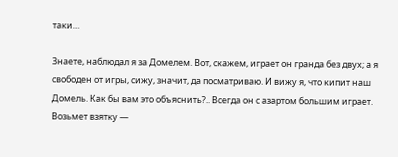таки…

Знаете, наблюдал я за Домелем. Вот, скажем, играет он гранда без двух; а я свободен от игры, сижу, значит, да посматриваю. И вижу я, что кипит наш Домель. Как бы вам это объяснить?.. Всегда он с азартом большим играет. Возьмет взятку —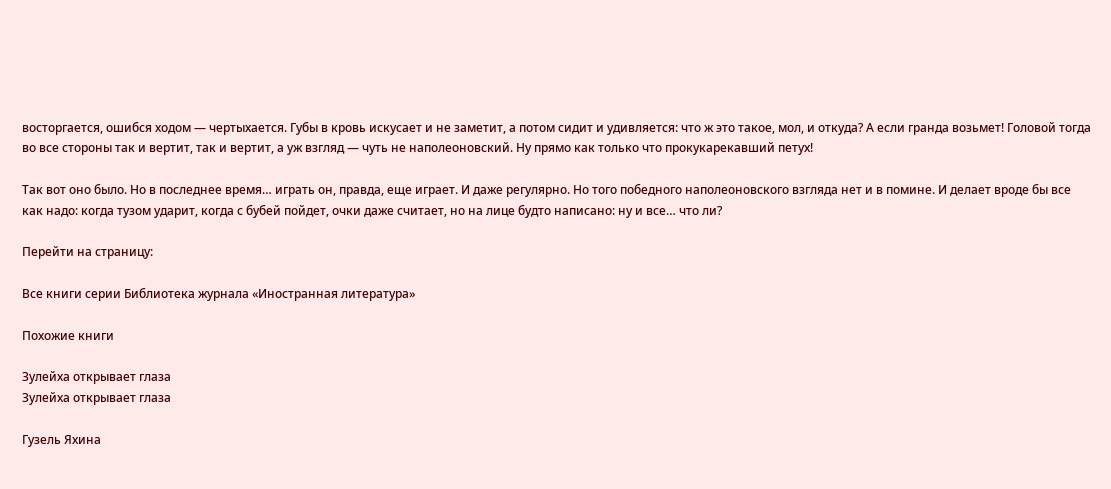восторгается, ошибся ходом — чертыхается. Губы в кровь искусает и не заметит, а потом сидит и удивляется: что ж это такое, мол, и откуда? А если гранда возьмет! Головой тогда во все стороны так и вертит, так и вертит, а уж взгляд — чуть не наполеоновский. Ну прямо как только что прокукарекавший петух!

Так вот оно было. Но в последнее время… играть он, правда, еще играет. И даже регулярно. Но того победного наполеоновского взгляда нет и в помине. И делает вроде бы все как надо: когда тузом ударит, когда с бубей пойдет, очки даже считает, но на лице будто написано: ну и все… что ли?

Перейти на страницу:

Все книги серии Библиотека журнала «Иностранная литература»

Похожие книги

Зулейха открывает глаза
Зулейха открывает глаза

Гузель Яхина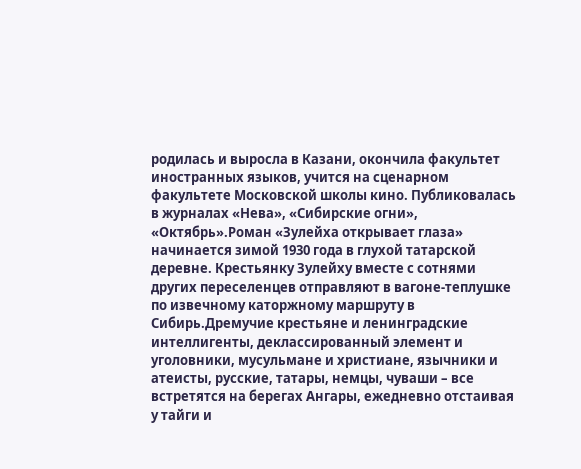родилась и выросла в Казани, окончила факультет иностранных языков, учится на сценарном факультете Московской школы кино. Публиковалась в журналах «Нева», «Сибирские огни», «Октябрь».Роман «Зулейха открывает глаза» начинается зимой 1930 года в глухой татарской деревне. Крестьянку Зулейху вместе с сотнями других переселенцев отправляют в вагоне-теплушке по извечному каторжному маршруту в Сибирь.Дремучие крестьяне и ленинградские интеллигенты, деклассированный элемент и уголовники, мусульмане и христиане, язычники и атеисты, русские, татары, немцы, чуваши – все встретятся на берегах Ангары, ежедневно отстаивая у тайги и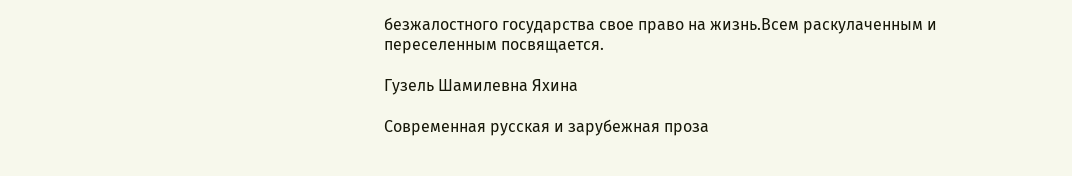безжалостного государства свое право на жизнь.Всем раскулаченным и переселенным посвящается.

Гузель Шамилевна Яхина

Современная русская и зарубежная проза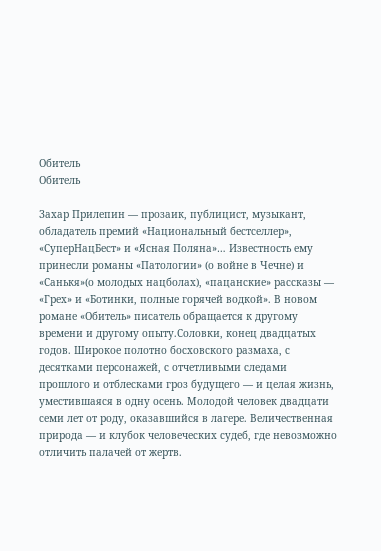Обитель
Обитель

Захар Прилепин — прозаик, публицист, музыкант, обладатель премий «Национальный бестселлер», «СуперНацБест» и «Ясная Поляна»… Известность ему принесли романы «Патологии» (о войне в Чечне) и «Санькя»(о молодых нацболах), «пацанские» рассказы — «Грех» и «Ботинки, полные горячей водкой». В новом романе «Обитель» писатель обращается к другому времени и другому опыту.Соловки, конец двадцатых годов. Широкое полотно босховского размаха, с десятками персонажей, с отчетливыми следами прошлого и отблесками гроз будущего — и целая жизнь, уместившаяся в одну осень. Молодой человек двадцати семи лет от роду, оказавшийся в лагере. Величественная природа — и клубок человеческих судеб, где невозможно отличить палачей от жертв.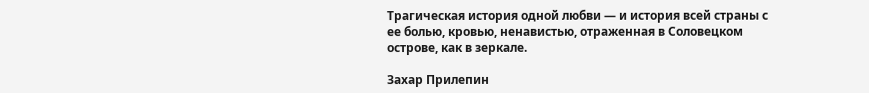Трагическая история одной любви — и история всей страны с ее болью, кровью, ненавистью, отраженная в Соловецком острове, как в зеркале.

Захар Прилепин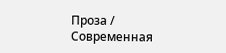Проза / Современная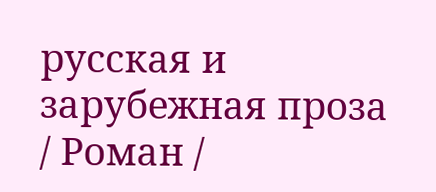русская и зарубежная проза / Роман /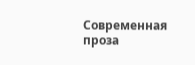Современная проза